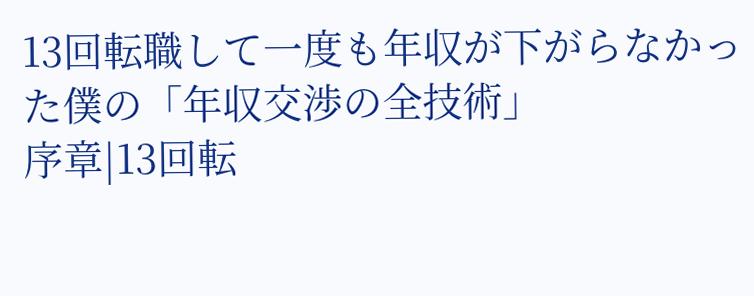13回転職して一度も年収が下がらなかった僕の「年収交渉の全技術」
序章|13回転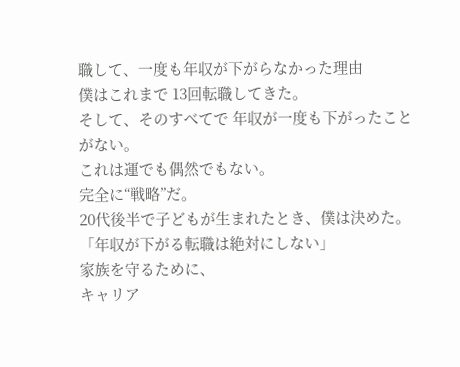職して、一度も年収が下がらなかった理由
僕はこれまで 13回転職してきた。
そして、そのすべてで 年収が一度も下がったことがない。
これは運でも偶然でもない。
完全に“戦略”だ。
20代後半で子どもが生まれたとき、僕は決めた。
「年収が下がる転職は絶対にしない」
家族を守るために、
キャリア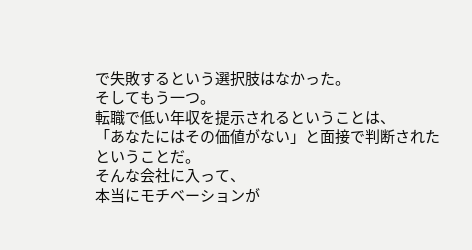で失敗するという選択肢はなかった。
そしてもう一つ。
転職で低い年収を提示されるということは、
「あなたにはその価値がない」と面接で判断された
ということだ。
そんな会社に入って、
本当にモチベーションが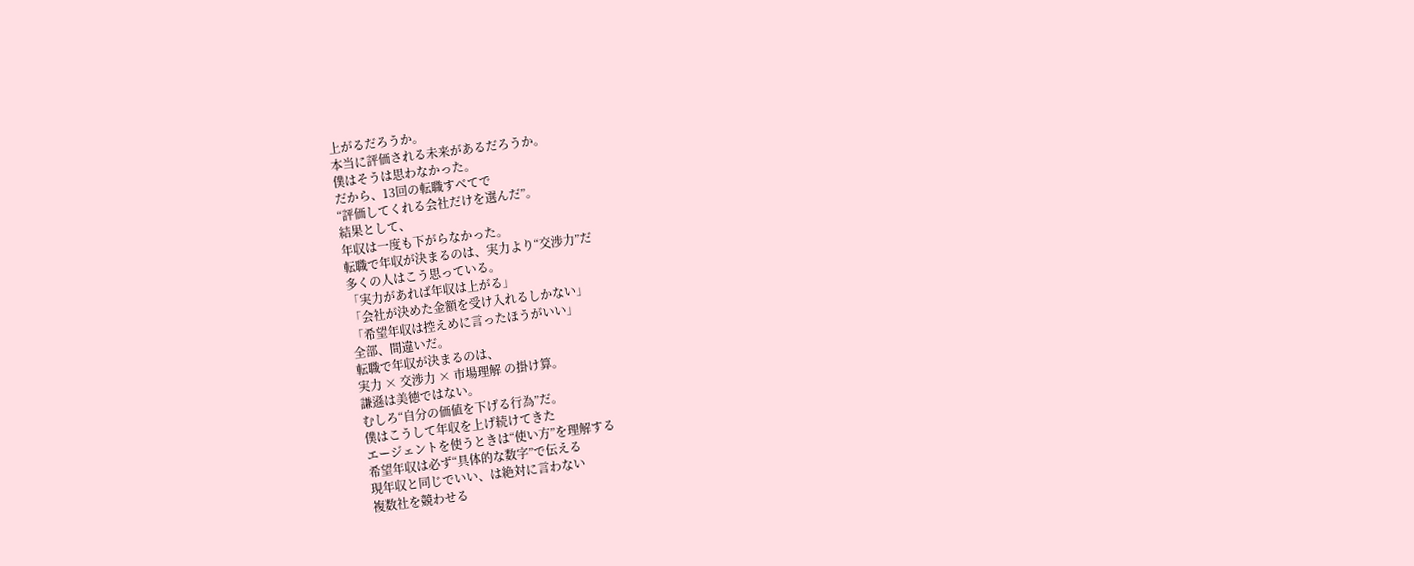上がるだろうか。
本当に評価される未来があるだろうか。
僕はそうは思わなかった。
だから、13回の転職すべてで
“評価してくれる会社だけを選んだ”。
結果として、
年収は一度も下がらなかった。
転職で年収が決まるのは、実力より“交渉力”だ
多くの人はこう思っている。
「実力があれば年収は上がる」
「会社が決めた金額を受け入れるしかない」
「希望年収は控えめに言ったほうがいい」
全部、間違いだ。
転職で年収が決まるのは、
実力 × 交渉力 × 市場理解 の掛け算。
謙遜は美徳ではない。
むしろ“自分の価値を下げる行為”だ。
僕はこうして年収を上げ続けてきた
エージェントを使うときは“使い方”を理解する
希望年収は必ず“具体的な数字”で伝える
現年収と同じでいい、は絶対に言わない
複数社を競わせる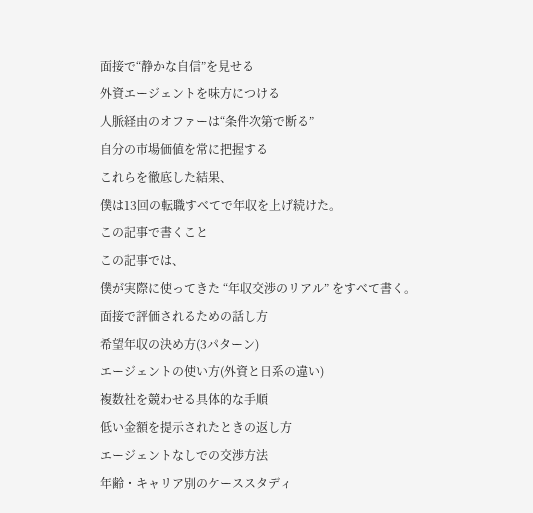面接で“静かな自信”を見せる
外資エージェントを味方につける
人脈経由のオファーは“条件次第で断る”
自分の市場価値を常に把握する
これらを徹底した結果、
僕は13回の転職すべてで年収を上げ続けた。
この記事で書くこと
この記事では、
僕が実際に使ってきた “年収交渉のリアル” をすべて書く。
面接で評価されるための話し方
希望年収の決め方(3パターン)
エージェントの使い方(外資と日系の違い)
複数社を競わせる具体的な手順
低い金額を提示されたときの返し方
エージェントなしでの交渉方法
年齢・キャリア別のケーススタディ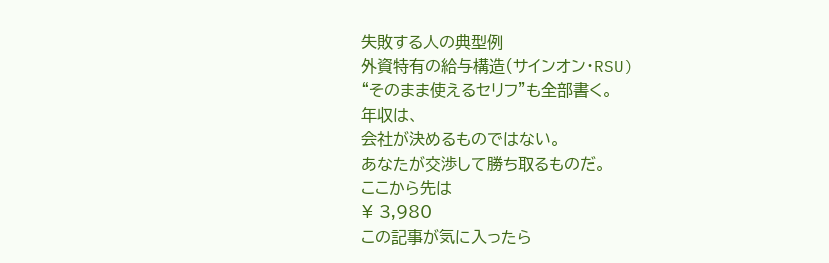失敗する人の典型例
外資特有の給与構造(サインオン・RSU)
“そのまま使えるセリフ”も全部書く。
年収は、
会社が決めるものではない。
あなたが交渉して勝ち取るものだ。
ここから先は
¥ 3,980
この記事が気に入ったら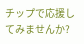チップで応援してみませんか?